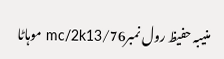منیبہ حفیظ رول نمبر76/mc/2k13 موہاٹا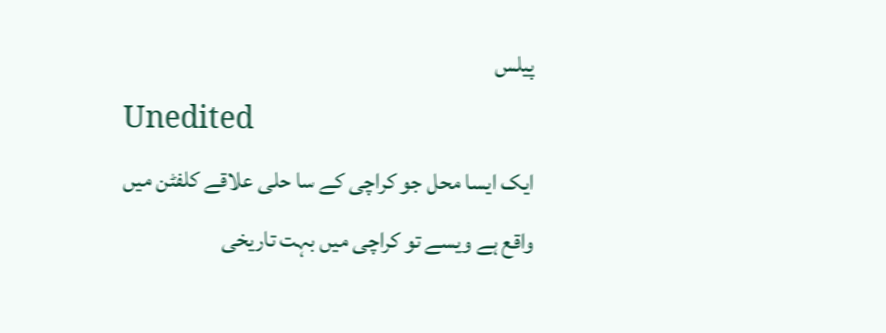پیلس
Unedited
ایک ایسا محل جو کراچی کے سا حلی علاقے کلفٹن میں واقع ہے ویسے تو کراچی میں بہت تاریخی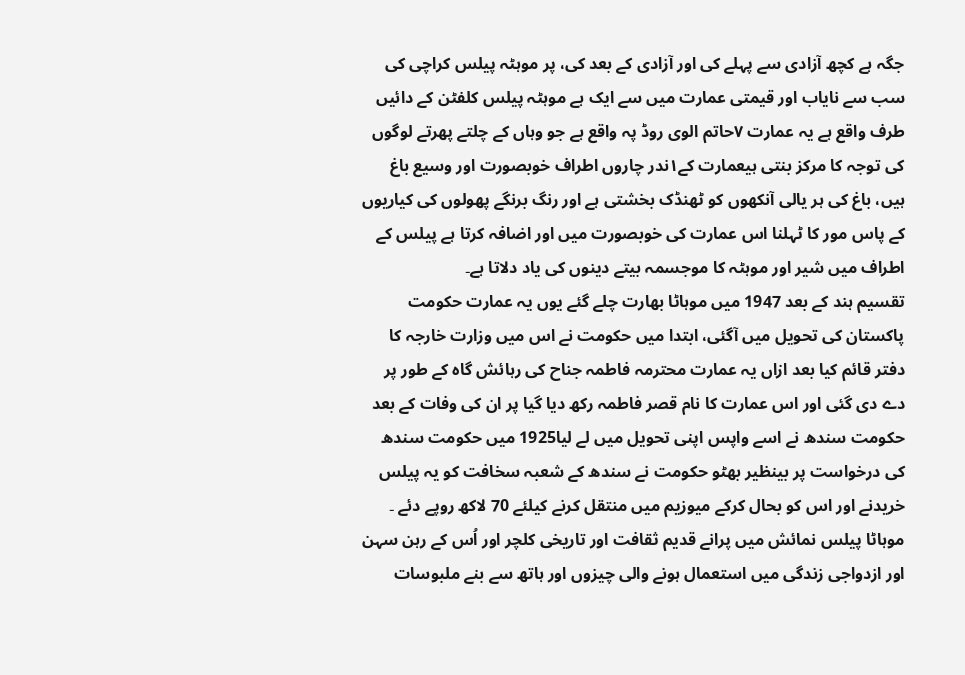جگہ ہے کچھ آزادی سے پہلے کی اور آزادی کے بعد کی، پر موہٹہ پیلس کراچی کی سب سے نایاب اور قیمتی عمارت میں سے ایک ہے موہٹہ پیلس کلفٹن کے دائیں طرف واقع ہے یہ عمارت ۷حاتم الوی روڈ پہ واقع ہے جو وہاں کے چلتے پھرتے لوگوں کی توجہ کا مرکز بنتی ہیعمارت کے۱ندر چاروں اطراف خوبصورت اور وسیع باغ ہیں، باغ کی ہر یالی آنکھوں کو ٹھنڈک بخشتی ہے اور رنگ برنگے پھولوں کی کیاریوں کے پاس مور کا ٹہلنا اس عمارت کی خوبصورت میں اور اضافہ کرتا ہے پیلس کے اطراف میں شیر اور موہٹہ کا موجسمہ بیتے دینوں کی یاد دلاتا ہے۔
تقسیم ہند کے بعد 1947 میں موہاٹا بھارت چلے گئے یوں یہ عمارت حکومت پاکستان کی تحویل میں آگئی، ابتدا میں حکومت نے اس میں وزارت خارجہ کا دفتر قائم کیا بعد ازاں یہ عمارت محترمہ فاطمہ جناح کی رہائش گاہ کے طور پر دے دی گئی اور اس عمارت کا نام قصر فاطمہ رکھ دیا گیا پر ان کی وفات کے بعد حکومت سندھ نے اسے واپس اپنی تحویل میں لے لیا1925 میں حکومت سندھ کی درخواست پر بینظیر بھٹو حکومت نے سندھ کے شعبہ سخافت کو یہ پیلس خریدنے اور اس کو بحال کرکے میوزیم میں منتقل کرنے کیلئے 70 لاکھ روپے دئے ۔
موہاٹا پیلس نمائش میں پرانے قدیم ثقافت اور تاریخی کلچر اور اُس کے رہن سہن اور ازدواجی زندگی میں استعمال ہونے والی چیزوں اور ہاتھ سے بنے ملبوسات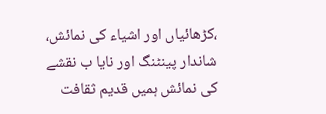،کڑھائیاں اور اشیاء کی نمائش، شاندار پینٹنگ اور نایا ب نقشے کی نمائش ہمیں قدیم ثقافت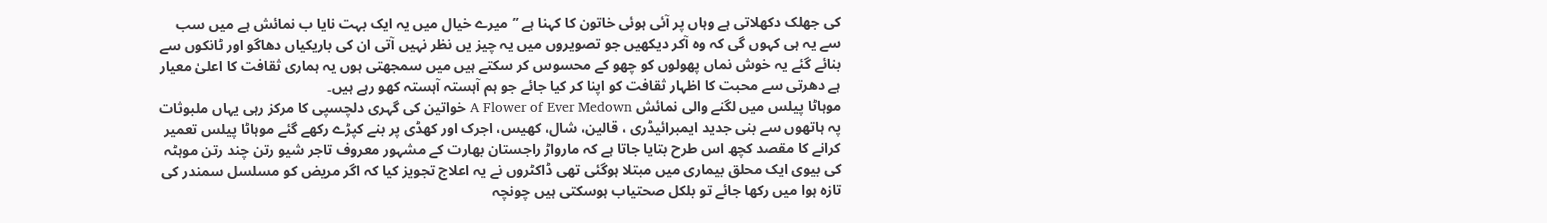کی جھلک دکھلاتی ہے وہاں پر آئی ہوئی خاتون کا کہنا ہے ’’میرے خیال میں یہ ایک بہت نایا ب نمائش ہے میں سب سے یہ ہی کہوں گی کہ وہ آکر دیکھیں جو تصویروں میں یہ چیز یں نظر نہیں آتی ان کی باریکیاں دھاگو اور ٹانکوں سے بنائے گئے یہ خوش نماں پھولوں کو چھو کے محسوس کر سکتے ہیں میں سمجھتی ہوں یہ ہماری ثقافت کا اعلیٰ معیار ہے دھرتی سے محبت کا اظہار ثقافت کو اپنا کر کیا جائے جو ہم آہستہ آہستہ کھو رہے ہیں۔
موہاٹا پیلس میں لگنے والی نمائش A Flower of Ever Medown خواتین کی گہری دلچسپی کا مرکز رہی یہاں ملبوثات پہ ہاتھوں سے بنی جدید ایمبرائیڈری ، قالین، شال، کھیس، اجرک اور کھڈی پر بنے کپڑے رکھے گئے موہاٹا پیلس تعمیر کرانے کا مقصد کچھ اس طرح بتایا جاتا ہے کہ مارواڑ راجستان بھارت کے مشہور معروف تاجر شیو رتن چند رتن موہٹہ کی بیوی ایک محلق بیماری میں مبتلا ہوگئی تھی ڈاکٹروں نے یہ اعلاج تجویز کیا کہ اگر مریض کو مسلسل سمندر کی تازہ ہوا میں رکھا جائے تو بلکل صحتیاب ہوسکتی ہیں چونچہ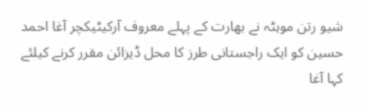شیو رتن موہٹہ نے بھارت کے پہلے معروف آرکیٹیکچر آغا احمد حسین کو ایک راجستانی طرز کا محل ڈیزائن مقرر کرنے کیلئے کہا آغا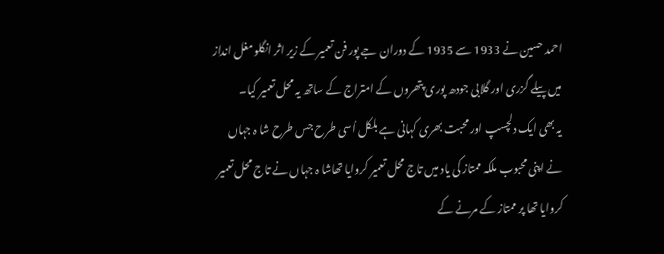احمد حسین نے 1933 سے 1935 کے دوران جے پور فن تعمیر کے زیر اثر انگلو مغل انداز میں پیلے گزری اور گلابی جودھ پوری پتھروں کے امتراج کے ساتھ یہ محل تعمیر کیا۔
یہ بھی ایک دلچسپ اور محبت بھری کہانی ہے بلکل اُسی طرح جس طرح شا ہ جہاں نے اپنی محبوب ملکہ ممتاز کی یاد میں تاج محل تعمیر کروایا تھاشا ہ جہاں نے تاج محل تعمیر کروایا تھا پر ممتاز کے مرنے کے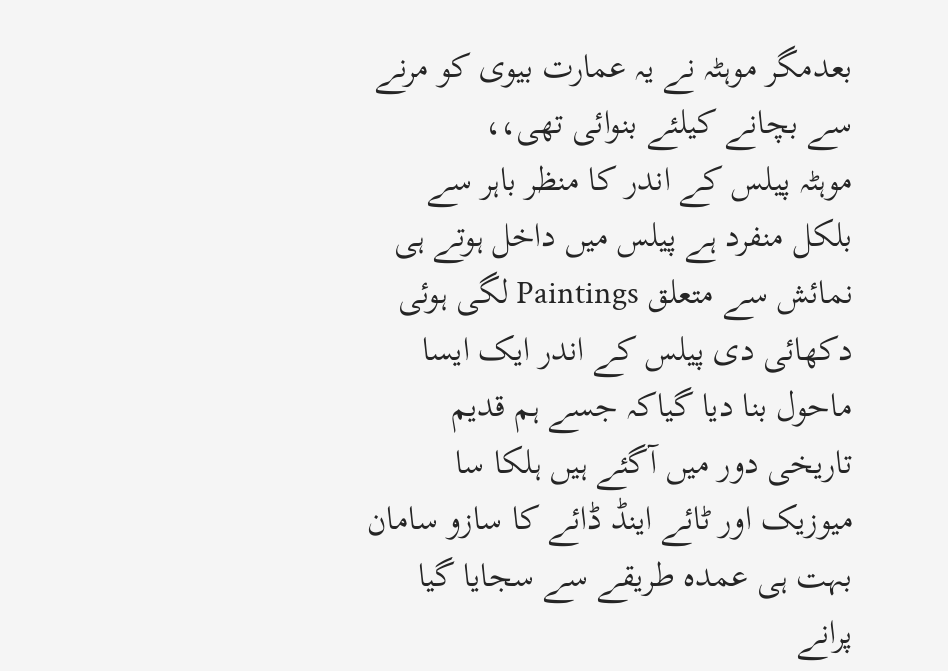بعدمگر موہٹہ نے یہ عمارت بیوی کو مرنے سے بچانے کیلئے بنوائی تھی،،
موہٹہ پیلس کے اندر کا منظر باہر سے بلکل منفرد ہے پیلس میں داخل ہوتے ہی نمائش سے متعلق Paintings لگی ہوئی دکھائی دی پیلس کے اندر ایک ایسا ماحول بنا دیا گیاکہ جسے ہم قدیم تاریخی دور میں آگئے ہیں ہلکا سا میوزیک اور ٹائے اینڈ ڈائے کا سازو سامان بہت ہی عمدہ طریقے سے سجایا گیا پرانے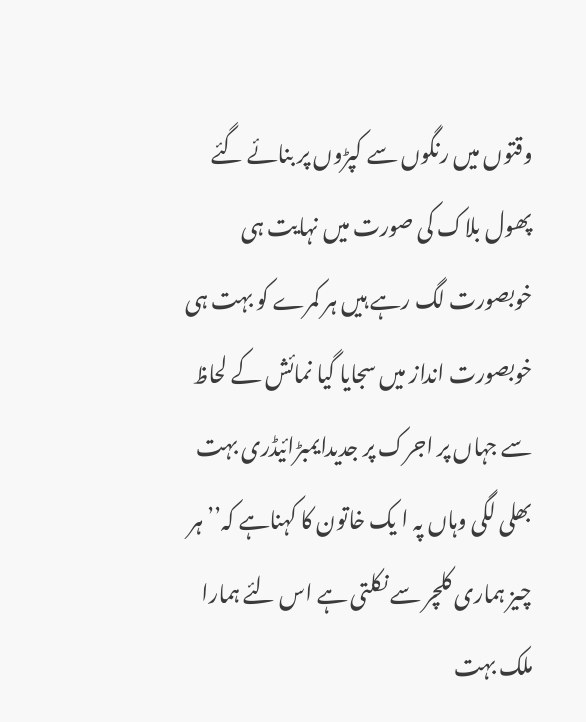وقتوں میں رنگوں سے کپڑوں پر بنائے گئے پھول بلاک کی صورت میں نہایت ہی خوبصورت لگ رہے ہیں ہر کمرے کو بہت ہی خوبصورت انداز میں سجایا گیا نمائش کے لحاظ سے جہاں پر اجرک پر جدیدایمبڑائیڈری بہت بھلی لگی وہاں پہ ا یک خاتون کا کہناہے کہ’’ ہر چیز ہماری کلچر سے نکلتی ہے اس لئے ہمارا ملک بہت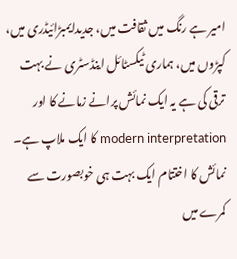امیر ہے رنگ میں ثقافت میں، جدیدایمبڑائیڈری میں، کپڑوں میں، ہماری ٹیکسٹائل اینڈسٹری نے بہت ترقی کی ہے یہ ایک نمائش پرانے زمانے کا اور modern interpretation کا ایک ملاپ ہے۔
نمائش کا اختتام ایک بہت ہی خوبصورت سے کمرے میں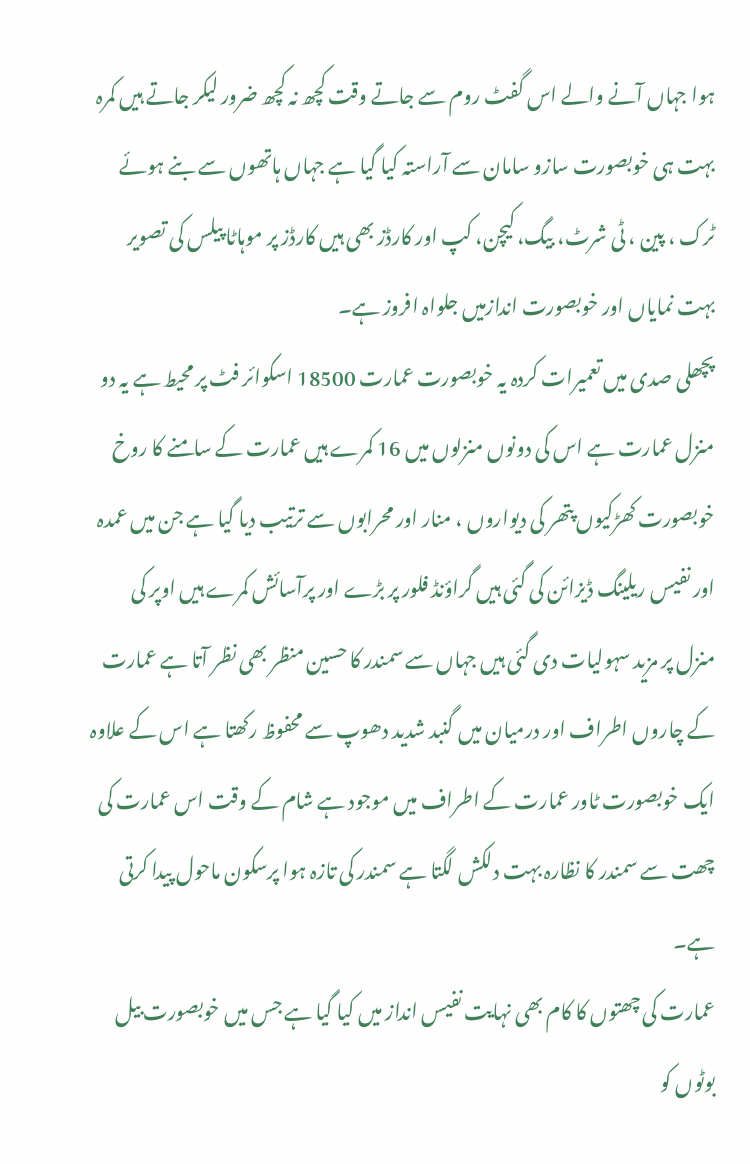ہوا جہاں آنے والے اس گفٹ روم سے جاتے وقت کچھ نہ کچھ ضرور لیکر جاتے ہیں کمرہ بہت ہی خوبصورت سازو سامان سے آراستہ کیا گیا ہے جہاں ہاتھوں سے بنے ہوئے ٹرک ، پین ، ٹی شرٹ، بیگ، کیچن، کپ اور کارڈز بھی ہیں کارڈز پر موہاٹا پیلس کی تصویر بہت نمایاں اور خوبصورت اندازمیں جلواہ افروز ہے۔
پچھلی صدی میں تعمیرات کردہ یہ خوبصورت عمارت 18500 اسکوائر فٹ پر محیط ہے یہ دو منزل عمارت ہے اس کی دونوں منزلوں میں 16 کمرے ہیں عمارت کے سامنے کا روخ خوبصورت کھڑکیوں پتھر کی دیواروں ، منار اور محرابوں سے ترتیب دیا گیا ہے جن میں عمدہ اور نفیس ریلینگ ڈیزائن کی گئی ہیں گراؤنڈ فلور پر بڑے اور پرآسائش کمرے ہیں اوپر کی منزل پر مزید سہولیات دی گئی ہیں جہاں سے سمندر کا حسین منظر بھی نظر آتا ہے عمارت کے چاروں اطراف اور درمیان میں گنبد شدید دھوپ سے محفوظ رکھتا ہے اس کے علاوہ ایک خوبصورت ٹاور عمارت کے اطراف میں موجود ہے شام کے وقت اس عمارت کی چھت سے سمندر کا نظارہ بہت دلکش لگتا ہے سمندر کی تازہ ہوا پرسکون ماحول پیدا کرتی ہے۔
عمارت کی چھتوں کا کام بھی نہایت نفیس انداز میں کیا گیا ہے جس میں خوبصورت بیل بوٹوں کو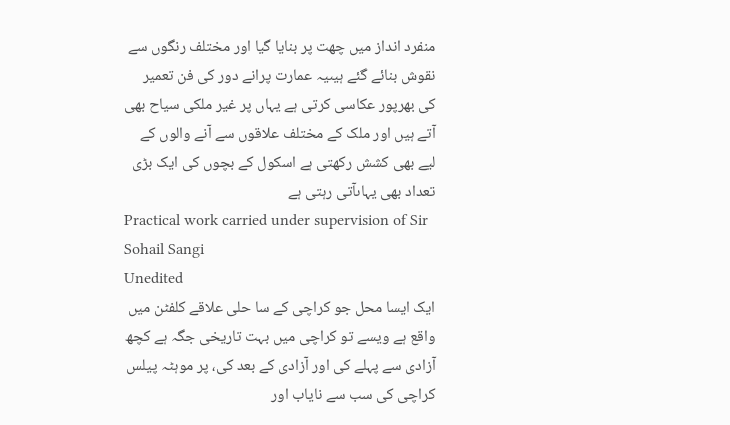منفرد انداز میں چھت پر بنایا گیا اور مختلف رنگوں سے نقوش بنائے گئے ہیںیہ عمارت پرانے دور کی فن تعمیر کی بھرپور عکاسی کرتی ہے یہاں پر غیر ملکی سیاح بھی آتے ہیں اور ملک کے مختلف علاقوں سے آنے والوں کے لیے بھی کشش رکھتی ہے اسکول کے بچوں کی ایک بڑی تعداد بھی یہاںآتی رہتی ہے
Practical work carried under supervision of Sir Sohail Sangi
Unedited
ایک ایسا محل جو کراچی کے سا حلی علاقے کلفٹن میں واقع ہے ویسے تو کراچی میں بہت تاریخی جگہ ہے کچھ آزادی سے پہلے کی اور آزادی کے بعد کی، پر موہٹہ پیلس کراچی کی سب سے نایاب اور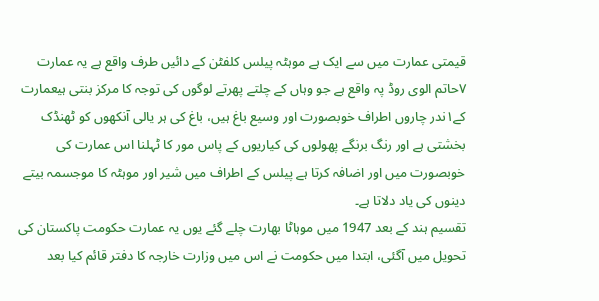قیمتی عمارت میں سے ایک ہے موہٹہ پیلس کلفٹن کے دائیں طرف واقع ہے یہ عمارت ۷حاتم الوی روڈ پہ واقع ہے جو وہاں کے چلتے پھرتے لوگوں کی توجہ کا مرکز بنتی ہیعمارت کے۱ندر چاروں اطراف خوبصورت اور وسیع باغ ہیں، باغ کی ہر یالی آنکھوں کو ٹھنڈک بخشتی ہے اور رنگ برنگے پھولوں کی کیاریوں کے پاس مور کا ٹہلنا اس عمارت کی خوبصورت میں اور اضافہ کرتا ہے پیلس کے اطراف میں شیر اور موہٹہ کا موجسمہ بیتے دینوں کی یاد دلاتا ہے۔
تقسیم ہند کے بعد 1947 میں موہاٹا بھارت چلے گئے یوں یہ عمارت حکومت پاکستان کی تحویل میں آگئی، ابتدا میں حکومت نے اس میں وزارت خارجہ کا دفتر قائم کیا بعد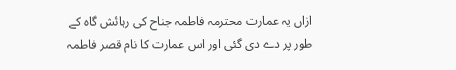ازاں یہ عمارت محترمہ فاطمہ جناح کی رہائش گاہ کے طور پر دے دی گئی اور اس عمارت کا نام قصر فاطمہ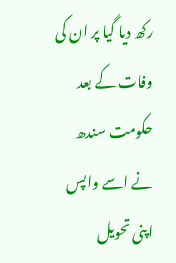رکھ دیا گیا پر ان کی وفات کے بعد حکومت سندھ نے اسے واپس اپنی تحویل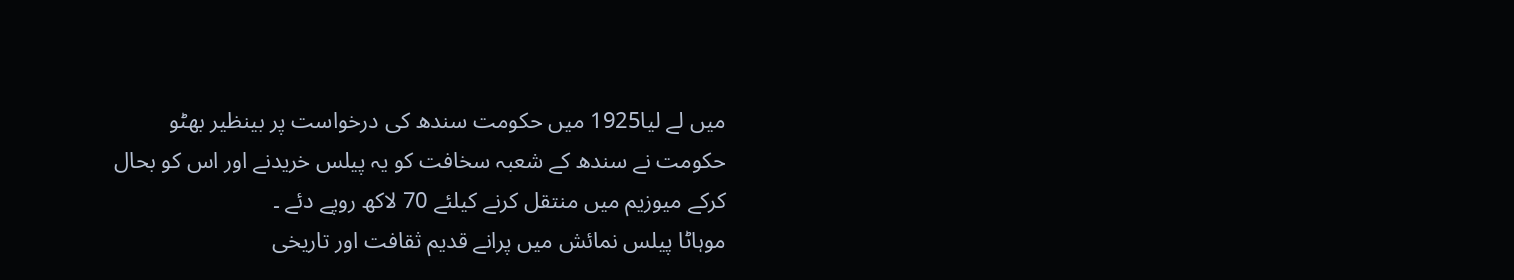میں لے لیا1925 میں حکومت سندھ کی درخواست پر بینظیر بھٹو حکومت نے سندھ کے شعبہ سخافت کو یہ پیلس خریدنے اور اس کو بحال کرکے میوزیم میں منتقل کرنے کیلئے 70 لاکھ روپے دئے ۔
موہاٹا پیلس نمائش میں پرانے قدیم ثقافت اور تاریخی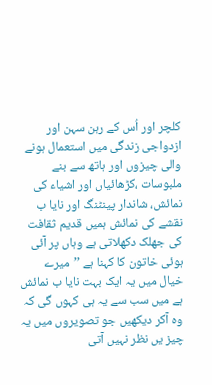کلچر اور اُس کے رہن سہن اور ازدواجی زندگی میں استعمال ہونے والی چیزوں اور ہاتھ سے بنے ملبوسات ،کڑھائیاں اور اشیاء کی نمائش، شاندار پینٹنگ اور نایا ب نقشے کی نمائش ہمیں قدیم ثقافت کی جھلک دکھلاتی ہے وہاں پر آئی ہوئی خاتون کا کہنا ہے ’’میرے خیال میں یہ ایک بہت نایا ب نمائش ہے میں سب سے یہ ہی کہوں گی کہ وہ آکر دیکھیں جو تصویروں میں یہ چیز یں نظر نہیں آتی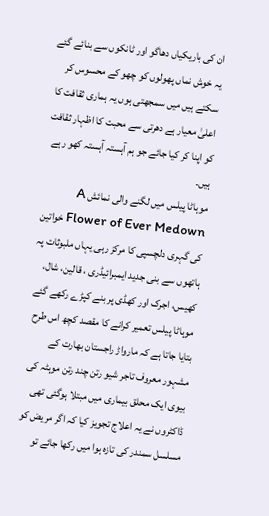ان کی باریکیاں دھاگو اور ٹانکوں سے بنائے گئے یہ خوش نماں پھولوں کو چھو کے محسوس کر سکتے ہیں میں سمجھتی ہوں یہ ہماری ثقافت کا اعلیٰ معیار ہے دھرتی سے محبت کا اظہار ثقافت کو اپنا کر کیا جائے جو ہم آہستہ آہستہ کھو رہے ہیں۔
موہاٹا پیلس میں لگنے والی نمائش A Flower of Ever Medown خواتین کی گہری دلچسپی کا مرکز رہی یہاں ملبوثات پہ ہاتھوں سے بنی جدید ایمبرائیڈری ، قالین، شال، کھیس، اجرک اور کھڈی پر بنے کپڑے رکھے گئے موہاٹا پیلس تعمیر کرانے کا مقصد کچھ اس طرح بتایا جاتا ہے کہ مارواڑ راجستان بھارت کے مشہور معروف تاجر شیو رتن چند رتن موہٹہ کی بیوی ایک محلق بیماری میں مبتلا ہوگئی تھی ڈاکٹروں نے یہ اعلاج تجویز کیا کہ اگر مریض کو مسلسل سمندر کی تازہ ہوا میں رکھا جائے تو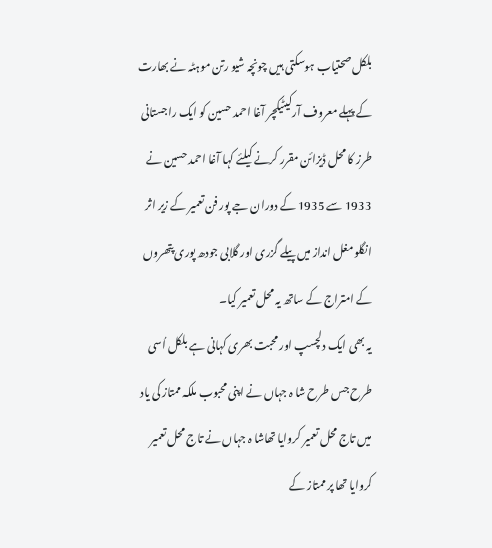بلکل صحتیاب ہوسکتی ہیں چونچہ شیو رتن موہٹہ نے بھارت کے پہلے معروف آرکیٹیکچر آغا احمد حسین کو ایک راجستانی طرز کا محل ڈیزائن مقرر کرنے کیلئے کہا آغا احمد حسین نے 1933 سے 1935 کے دوران جے پور فن تعمیر کے زیر اثر انگلو مغل انداز میں پیلے گزری اور گلابی جودھ پوری پتھروں کے امتراج کے ساتھ یہ محل تعمیر کیا۔
یہ بھی ایک دلچسپ اور محبت بھری کہانی ہے بلکل اُسی طرح جس طرح شا ہ جہاں نے اپنی محبوب ملکہ ممتاز کی یاد میں تاج محل تعمیر کروایا تھاشا ہ جہاں نے تاج محل تعمیر کروایا تھا پر ممتاز کے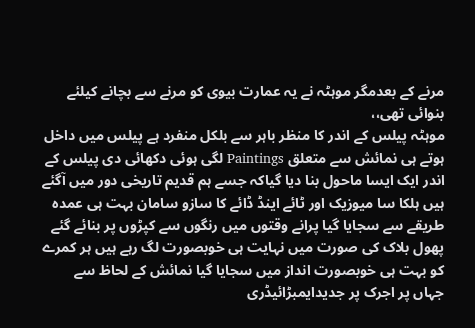مرنے کے بعدمگر موہٹہ نے یہ عمارت بیوی کو مرنے سے بچانے کیلئے بنوائی تھی،،
موہٹہ پیلس کے اندر کا منظر باہر سے بلکل منفرد ہے پیلس میں داخل ہوتے ہی نمائش سے متعلق Paintings لگی ہوئی دکھائی دی پیلس کے اندر ایک ایسا ماحول بنا دیا گیاکہ جسے ہم قدیم تاریخی دور میں آگئے ہیں ہلکا سا میوزیک اور ٹائے اینڈ ڈائے کا سازو سامان بہت ہی عمدہ طریقے سے سجایا گیا پرانے وقتوں میں رنگوں سے کپڑوں پر بنائے گئے پھول بلاک کی صورت میں نہایت ہی خوبصورت لگ رہے ہیں ہر کمرے کو بہت ہی خوبصورت انداز میں سجایا گیا نمائش کے لحاظ سے جہاں پر اجرک پر جدیدایمبڑائیڈری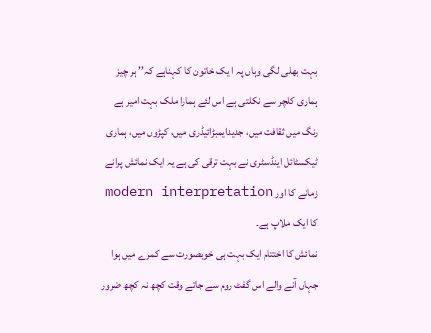بہت بھلی لگی وہاں پہ ا یک خاتون کا کہناہے کہ’’ ہر چیز ہماری کلچر سے نکلتی ہے اس لئے ہمارا ملک بہت امیر ہے رنگ میں ثقافت میں، جدیدایمبڑائیڈری میں، کپڑوں میں، ہماری ٹیکسٹائل اینڈسٹری نے بہت ترقی کی ہے یہ ایک نمائش پرانے زمانے کا اور modern interpretation کا ایک ملاپ ہے۔
نمائش کا اختتام ایک بہت ہی خوبصورت سے کمرے میں ہوا جہاں آنے والے اس گفٹ روم سے جاتے وقت کچھ نہ کچھ ضرور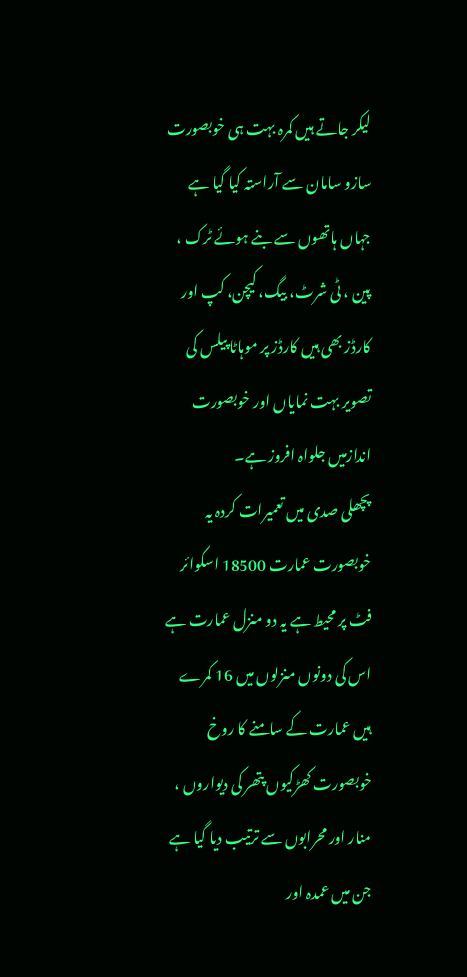لیکر جاتے ہیں کمرہ بہت ہی خوبصورت سازو سامان سے آراستہ کیا گیا ہے جہاں ہاتھوں سے بنے ہوئے ٹرک ، پین ، ٹی شرٹ، بیگ، کیچن، کپ اور کارڈز بھی ہیں کارڈز پر موہاٹا پیلس کی تصویر بہت نمایاں اور خوبصورت اندازمیں جلواہ افروز ہے۔
پچھلی صدی میں تعمیرات کردہ یہ خوبصورت عمارت 18500 اسکوائر فٹ پر محیط ہے یہ دو منزل عمارت ہے اس کی دونوں منزلوں میں 16 کمرے ہیں عمارت کے سامنے کا روخ خوبصورت کھڑکیوں پتھر کی دیواروں ، منار اور محرابوں سے ترتیب دیا گیا ہے جن میں عمدہ اور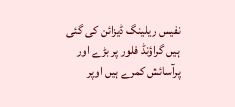نفیس ریلینگ ڈیزائن کی گئی ہیں گراؤنڈ فلور پر بڑے اور پرآسائش کمرے ہیں اوپر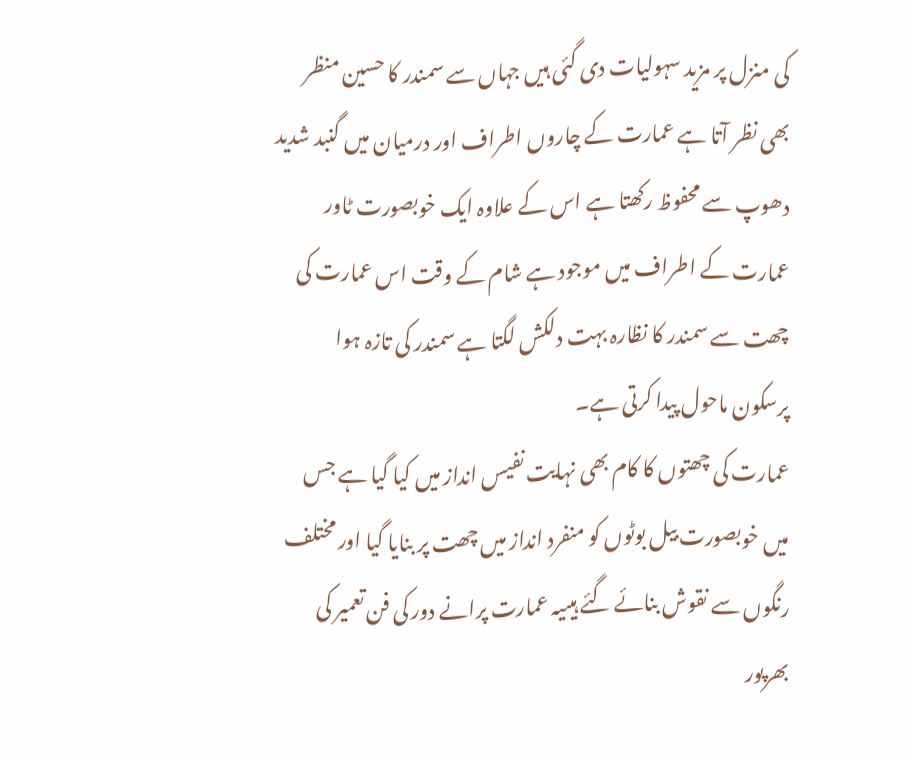کی منزل پر مزید سہولیات دی گئی ہیں جہاں سے سمندر کا حسین منظر بھی نظر آتا ہے عمارت کے چاروں اطراف اور درمیان میں گنبد شدید دھوپ سے محفوظ رکھتا ہے اس کے علاوہ ایک خوبصورت ٹاور عمارت کے اطراف میں موجود ہے شام کے وقت اس عمارت کی چھت سے سمندر کا نظارہ بہت دلکش لگتا ہے سمندر کی تازہ ہوا پرسکون ماحول پیدا کرتی ہے۔
عمارت کی چھتوں کا کام بھی نہایت نفیس انداز میں کیا گیا ہے جس میں خوبصورت بیل بوٹوں کو منفرد انداز میں چھت پر بنایا گیا اور مختلف رنگوں سے نقوش بنائے گئے ہیںیہ عمارت پرانے دور کی فن تعمیر کی بھرپور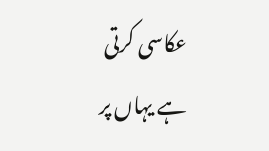عکاسی کرتی ہے یہاں پر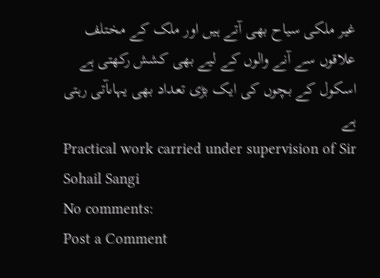غیر ملکی سیاح بھی آتے ہیں اور ملک کے مختلف علاقوں سے آنے والوں کے لیے بھی کشش رکھتی ہے اسکول کے بچوں کی ایک بڑی تعداد بھی یہاںآتی رہتی ہے
Practical work carried under supervision of Sir Sohail Sangi
No comments:
Post a Comment